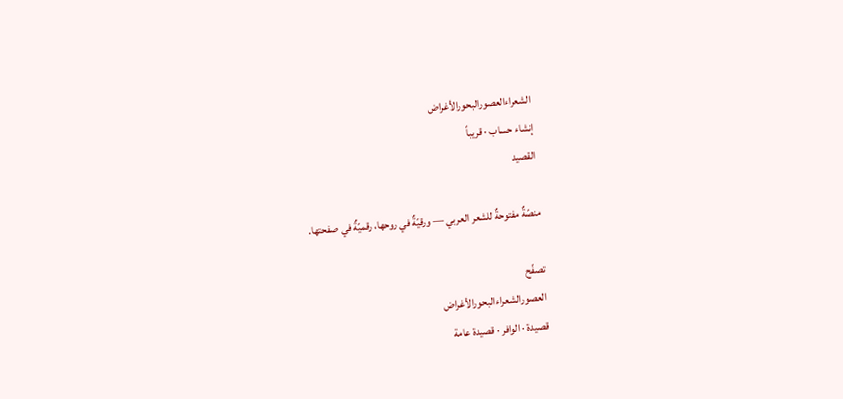الشعراءالعصورالبحورالأغراض
إنشاء حساب · قريباً
القصيد

منصّةٌ مفتوحةٌ للشعر العربي — ورقيّةٌ في روحها، رقميّةٌ في صفحتها.

تصفّح
العصورالشعراءالبحورالأغراض
قصيدة · الوافر · قصيدة عامة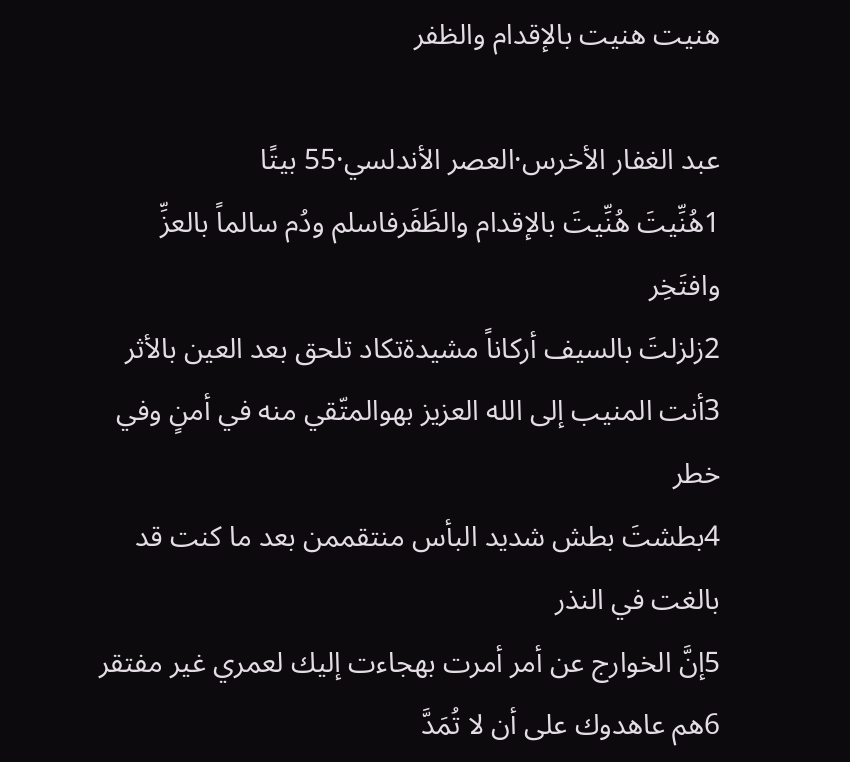هنيت هنيت بالإقدام والظفر

عبد الغفار الأخرس·العصر الأندلسي·55 بيتًا
1هُنِّيتَ هُنِّيتَ بالإقدام والظَفَرفاسلم ودُم سالماً بالعزِّ وافتَخِر
2زلزلتَ بالسيف أركاناً مشيدةتكاد تلحق بعد العين بالأثر
3أنت المنيب إلى الله العزيز بهوالمتّقي منه في أمنٍ وفي خطر
4بطشتَ بطش شديد البأس منتقممن بعد ما كنت قد بالغت في النذر
5إنَّ الخوارج عن أمر أمرت بهجاءت إليك لعمري غير مفتقر
6هم عاهدوك على أن لا تُمَدَّ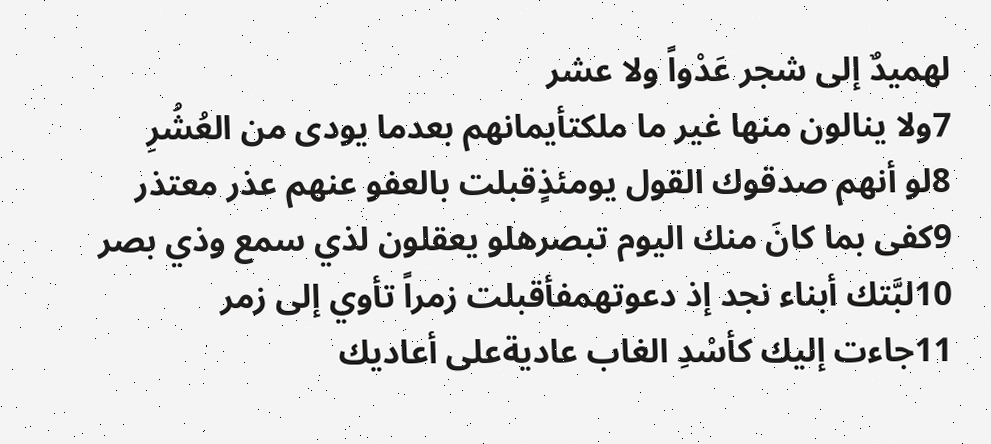لهميدٌ إلى شجر عَدْواً ولا عشر
7ولا ينالون منها غير ما ملكتأيمانهم بعدما يودى من العُشُرِ
8لو أنهم صدقوك القول يومئذٍقبلت بالعفو عنهم عذر معتذر
9كفى بما كانَ منك اليوم تبصرهلو يعقلون لذي سمع وذي بصر
10لبَّتك أبناء نجد إذ دعوتهمفأقبلت زمراً تأوي إلى زمر
11جاءت إليك كأسْدِ الغاب عاديةعلى أعاديك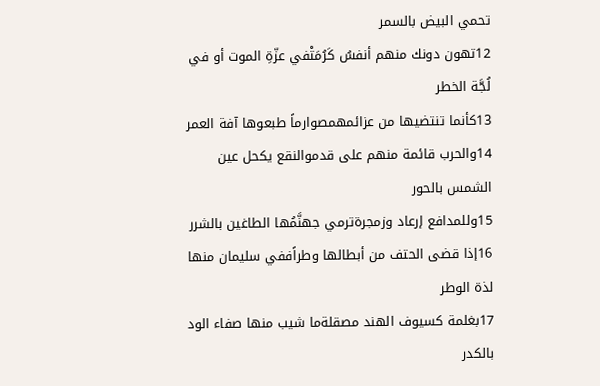تحمي البيض بالسمر
12تهون دونك منهم أنفسُ كَرُمَتْفي عزّةِ الموت أو في لُجَّة الخطر
13كأنما تنتضيها من عزائمهمصوارماً طبعوها آفة العمر
14والحرب قائمة منهم على قدموالنقع يكحل عين الشمس بالحور
15وللمدافع إرعاد وزمجرةترمي جهنَّمُها الطاغين بالشرر
16إذا قضى الحتف من أبطالها وطراًففي سليمان منها لذة الوطر
17بغلمة كسيوف الهند مصقلةما شيب منها صفاء الود بالكدر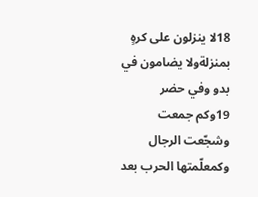18لا ينزلون على كرهٍ بمنزلةولا يضامون في بدو وفي حضر
19وكم جمعت وشجّعت الرجال وكمعلّمتها الحرب بعد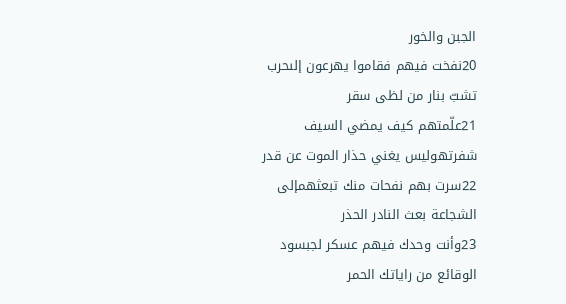الجبن والخور
20نفخت فيهم فقاموا يهرعون إلىحرب تشبّ بنار من لظى سقر
21علّمتهم كيف يمضي السيف شفرتهوليس يغني حذار الموت عن قدر
22سرت بهم نفحات منك تبعثهمإلى الشجاعة بعث النادر الحذر
23وأنت وحدك فيهم عسكر لجبسود الوقائع من راياتك الحمر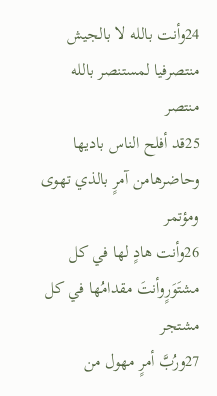24وأنت بالله لا بالجيش منتصرفيا لمستنصر بالله منتصر
25قد أفلح الناس باديها وحاضرهامن آمرٍ بالذي تهوى ومؤتمر
26وأنت هادٍ لها في كل مشتَوَرٍوأنتَ مقدامُها في كل مشتجر
27ورُبَّ أمرٍ مهول من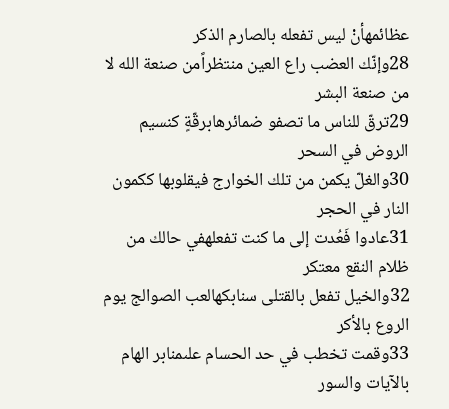عظائمهأنْ ليس تفعله بالصارم الذكر
28وإنّك العضب راع العين منتظراًمن صنعة الله لا من صنعة البشر
29ترقّ للناس ما تصفو ضمائرهابرقّةٍ كنسيم الروض في السحر
30والغلّ يكمن من تلك الخوارج فيقلوبها ككمون النار في الحجر
31عادوا فَعُدت إلى ما كنت تفعلهفي حالك من ظلام النقع معتكر
32والخيل تفعل بالقتلى سنابكهالعب الصوالج يوم الروع بالأكر
33وقمت تخطب في حد الحسام علىمنابر الهام بالآيات والسور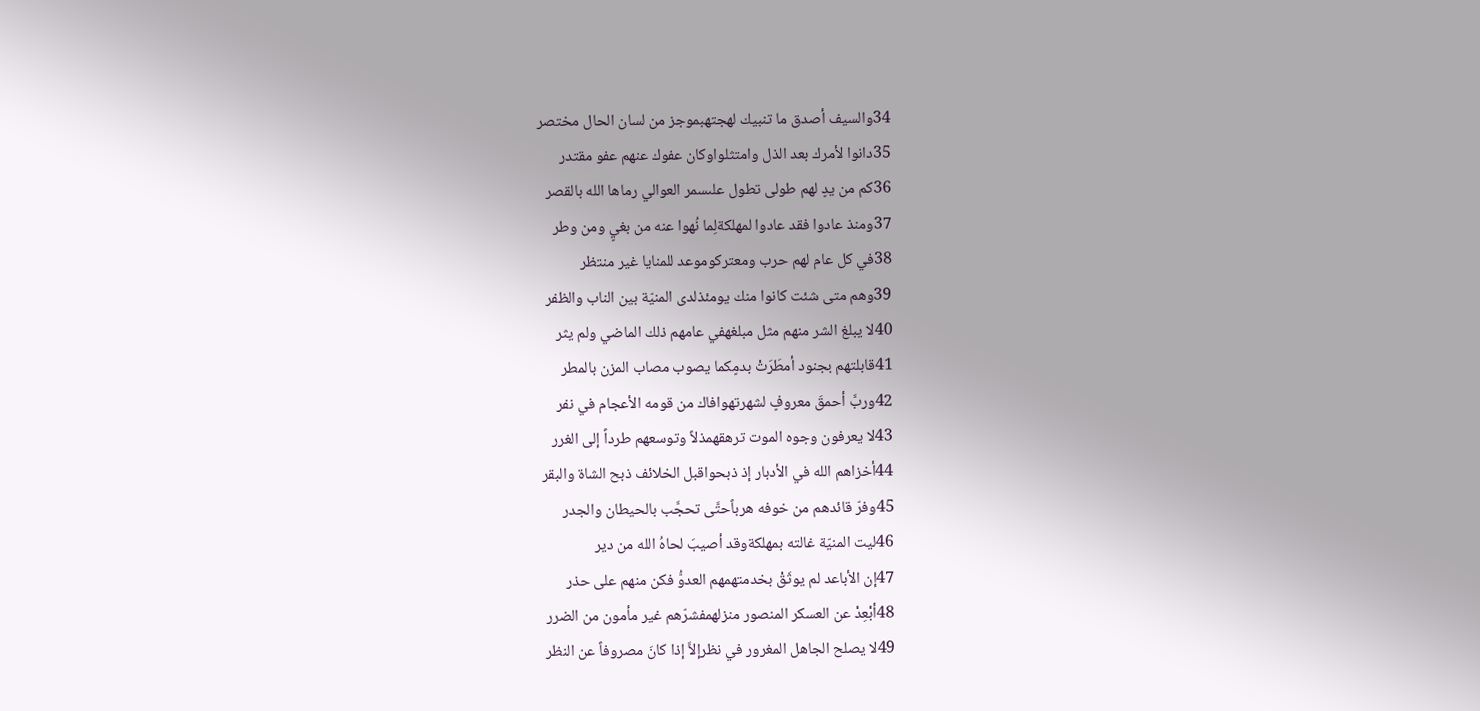34والسيف أصدق ما تنبيك لهجتهبموجز من لسان الحال مختصر
35دانوا لأمرك بعد الذل وامتثلواوكان عفوك عنهم عفو مقتدر
36كم من يدٍ لهم طولى تطول علىسمر العوالي رماها الله بالقصر
37ومنذ عادوا فقد عادوا لمهلكةلِما نُهوا عنه من بغيٍ ومن وطر
38في كل عام لهم حرب ومعتركوموعد للمنايا غير منتظر
39وهم متى شئت كانوا منك يومئذلدى المنيّة بين الناب والظفر
40لا يبلغ الشر منهم مثل مبلغهفي عامهم ذلك الماضي ولم يثر
41قابلتهم بجنود أمطَرَتْ بدمٍكما يصوب مصاب المزن بالمطر
42وربَّ أحمقَ معروفٍ لشهرتهوافاك من قومه الأعجام في نفر
43لا يعرفون وجوه الموت ترهقهمذلاً وتوسعهم طرداً إلى الغرر
44أخزاهم الله في الأدبار إذ ذبحواقبل الخلائف ذبح الشاة والبقر
45وفرّ قائدهم من خوفه هرباًحتَّى تحجَّب بالحيطان والجدر
46ليت المنيّة غالته بمهلكةوقد أصيبَ لحاهُ الله من دير
47إن الأباعد لم يوثَقْ بخدمتهمهم العدوُّ فكن منهم على حذر
48أبْعِدْ عن العسكر المنصور منزلهمفشرّهم غير مأمون من الضرر
49لا يصلح الجاهل المغرور في نظرإلاَّ إذا كانَ مصروفاً عن النظر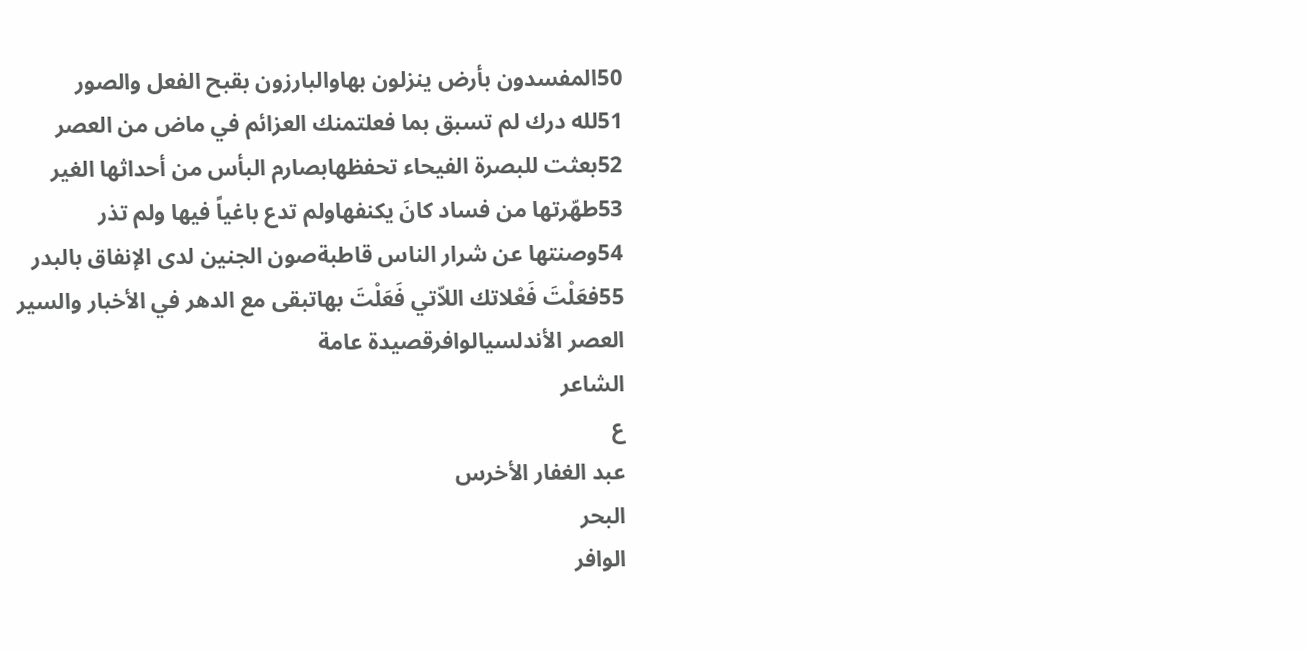50المفسدون بأرض ينزلون بهاوالبارزون بقبح الفعل والصور
51لله درك لم تسبق بما فعلتمنك العزائم في ماض من العصر
52بعثت للبصرة الفيحاء تحفظهابصارم البأس من أحداثها الغير
53طهّرتها من فساد كانَ يكنفهاولم تدع باغياً فيها ولم تذر
54وصنتها عن شرار الناس قاطبةصون الجنين لدى الإنفاق بالبدر
55فعَلْتَ فَعْلاتك اللاّتي فَعَلْتَ بهاتبقى مع الدهر في الأخبار والسير
العصر الأندلسيالوافرقصيدة عامة
الشاعر
ع
عبد الغفار الأخرس
البحر
الوافر